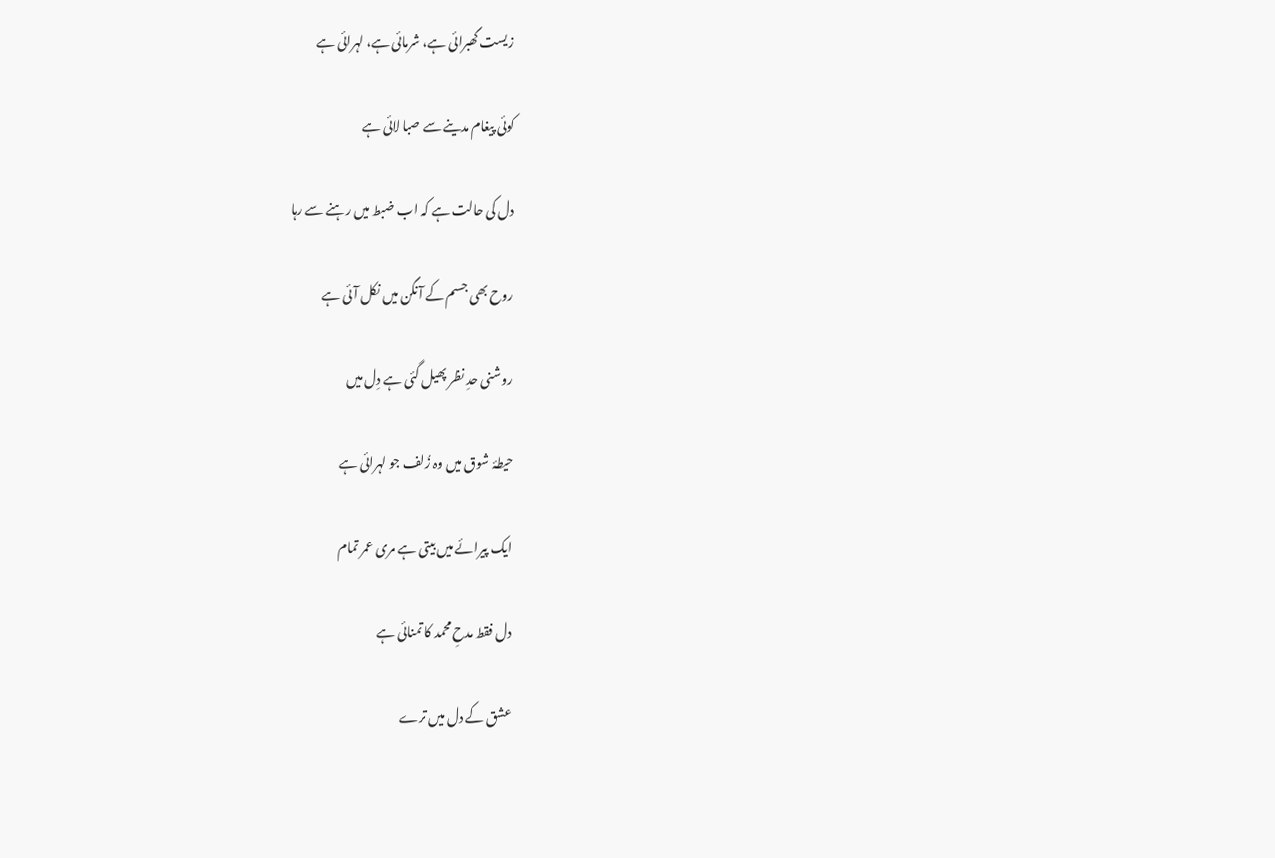زیست گھبرائی ہے، شرمائی ہے، لہرائی ہے

کوئی پیغام مدینے سے صبا لائی ہے

دل کی حالت ہے کہ اب ضبط میں رہنے سے رہا

روح بھی جسم کے آنگن میں نکل آئی ہے

روشنی حدِ نظر پھیل گئی ہے دِل میں

حیطۂ شوق میں وہ زُلف جو لہرائی ہے

ایک پیرائے میں بیتی ہے مری عمر تمام

دل فقط مدحِ محمد کا تمنائی ہے

عشق کے دل میں ترے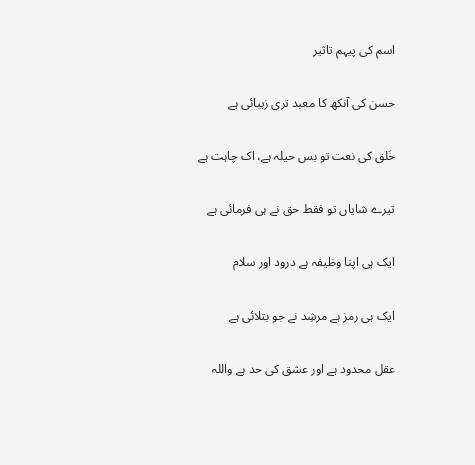اسم کی پیہم تاثیر

حسن کی آنکھ کا معبد تری زیبائی ہے

خَلق کی نعت تو بس حیلہ ہے، اک چاہت ہے

تیرے شایاں تو فقط حق نے ہی فرمائی ہے

ایک ہی اپنا وظیفہ ہے درود اور سلام

ایک ہی رمز ہے مرشِد نے جو بتلائی ہے

عقل محدود ہے اور عشق کی حد ہے واللہ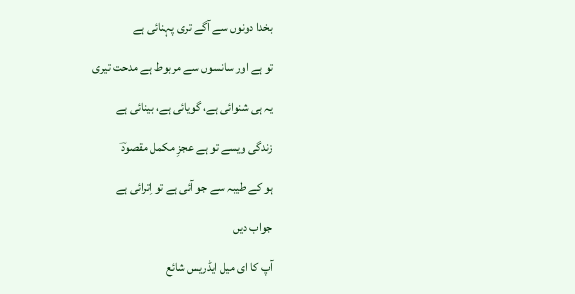بخدا دونوں سے آگے تری پہنائی ہے

تو ہے اور سانسوں سے مربوط ہے مدحت تیری

یہ ہی شنوائی ہے، گویائی ہے، بینائی ہے

زندگی ویسے تو ہے عجزِ مکمل مقصودؔ

ہو کے طیبہ سے جو آئی ہے تو اِترائی ہے

جواب دیں

آپ کا ای میل ایڈریس شائع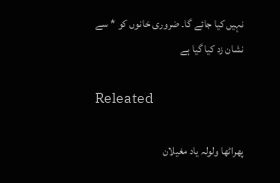نہیں کیا جائے گا۔ ضروری خانوں کو * سے نشان زد کیا گیا ہے

Releated

پھراٹھا ولولہ یاد مغیلان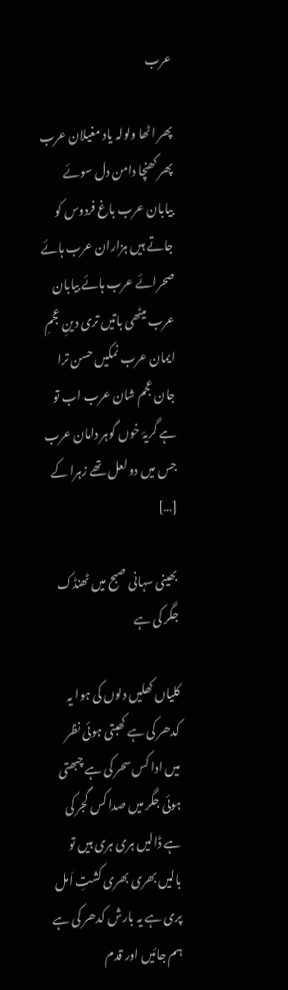عرب

پھر اٹھا ولولہ یاد مغیلان عرب پھر کھنچا دامن دل سوئے بیابان عرب باغ فردوس کو جاتے ہیں ہزاران عرب ہائے صحرائے عرب ہائے بیابان عرب میٹھی باتیں تری دینِ عجمِ ایمان عرب نمکیں حسن ترا جان عجم شان عرب اب تو ہے گریۂ خوں گوہر دامان عرب جس میں دو لعل تھے زہرا کے […]

بھینی سہانی صبح میں ٹھنڈک جگر کی ہے

کلیاں کھلیں دلوں کی ہوا یہ کدھر کی ہے کھبتی ہوئی نظر میں ادا کس سحر کی ہے چبھتی ہوئی جگر میں صدا کس گجر کی ہے ڈالیں ہری ہری ہیں تو بالیں بھری بھری کشتِ اَمل پری ہے یہ بارش کدھر کی ہے ہم جائیں اور قدم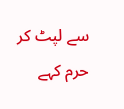سے لپٹ کر حرم کہے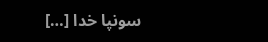سونپا خدا […]